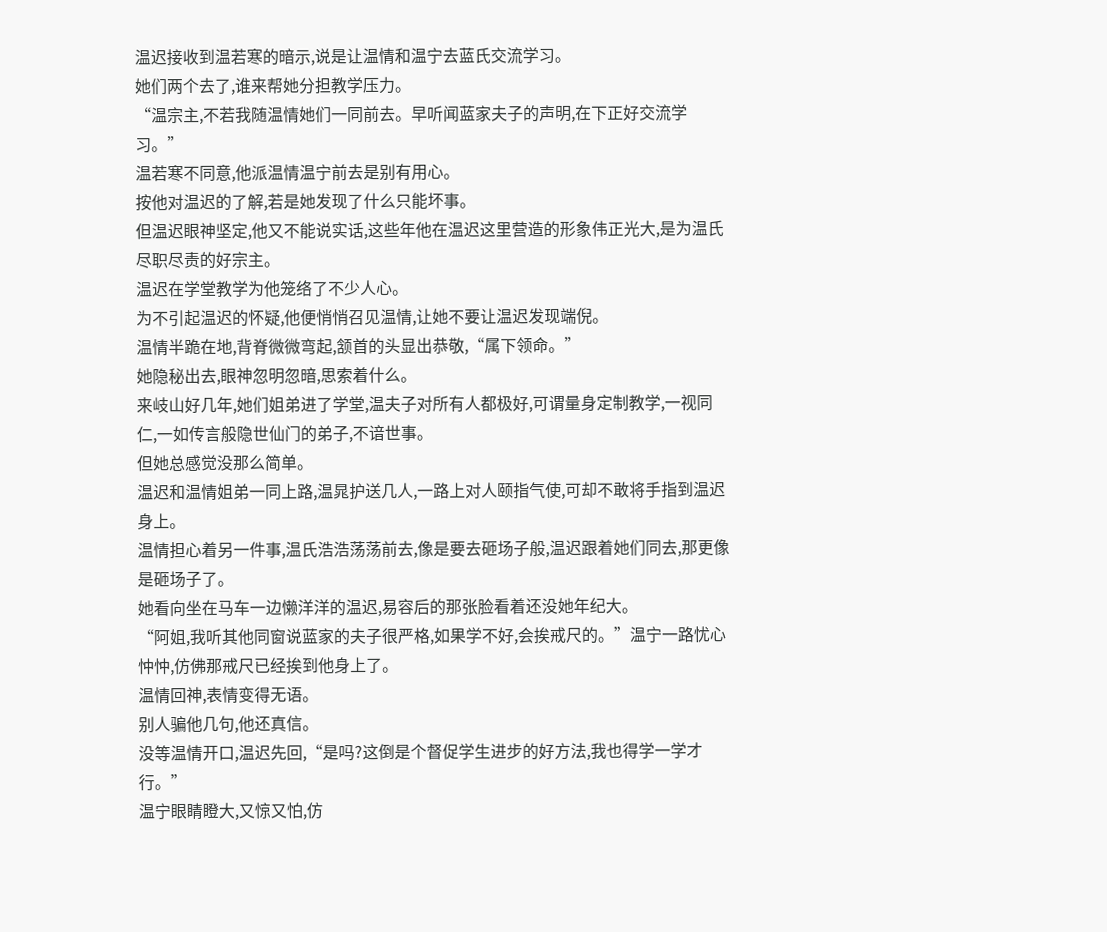温迟接收到温若寒的暗示,说是让温情和温宁去蓝氏交流学习。
她们两个去了,谁来帮她分担教学压力。
“温宗主,不若我随温情她们一同前去。早听闻蓝家夫子的声明,在下正好交流学习。”
温若寒不同意,他派温情温宁前去是别有用心。
按他对温迟的了解,若是她发现了什么只能坏事。
但温迟眼神坚定,他又不能说实话,这些年他在温迟这里营造的形象伟正光大,是为温氏尽职尽责的好宗主。
温迟在学堂教学为他笼络了不少人心。
为不引起温迟的怀疑,他便悄悄召见温情,让她不要让温迟发现端倪。
温情半跪在地,背脊微微弯起,颔首的头显出恭敬,“属下领命。”
她隐秘出去,眼神忽明忽暗,思索着什么。
来岐山好几年,她们姐弟进了学堂,温夫子对所有人都极好,可谓量身定制教学,一视同仁,一如传言般隐世仙门的弟子,不谙世事。
但她总感觉没那么简单。
温迟和温情姐弟一同上路,温晁护送几人,一路上对人颐指气使,可却不敢将手指到温迟身上。
温情担心着另一件事,温氏浩浩荡荡前去,像是要去砸场子般,温迟跟着她们同去,那更像是砸场子了。
她看向坐在马车一边懒洋洋的温迟,易容后的那张脸看着还没她年纪大。
“阿姐,我听其他同窗说蓝家的夫子很严格,如果学不好,会挨戒尺的。”温宁一路忧心忡忡,仿佛那戒尺已经挨到他身上了。
温情回神,表情变得无语。
别人骗他几句,他还真信。
没等温情开口,温迟先回,“是吗?这倒是个督促学生进步的好方法,我也得学一学才行。”
温宁眼睛瞪大,又惊又怕,仿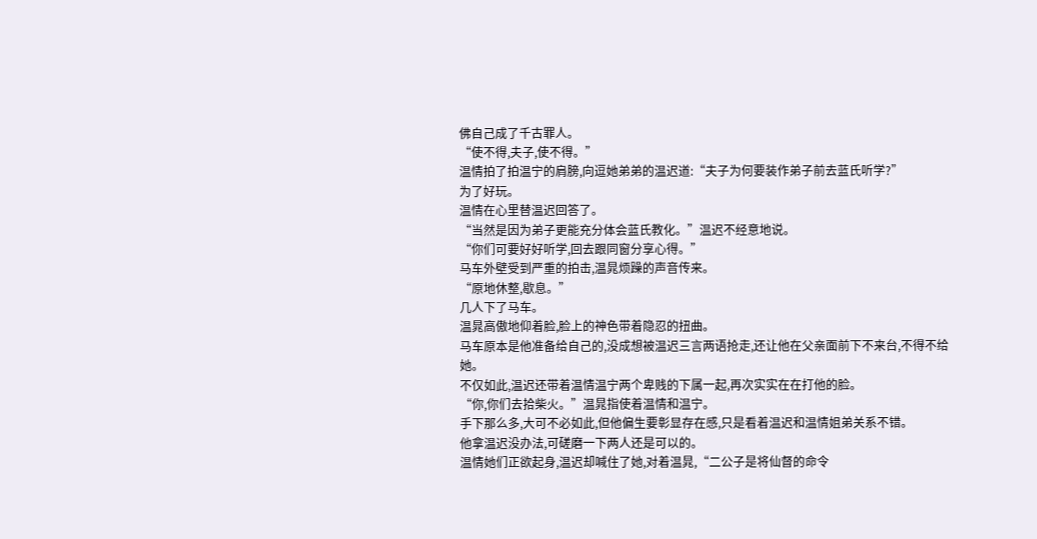佛自己成了千古罪人。
“使不得,夫子,使不得。”
温情拍了拍温宁的肩膀,向逗她弟弟的温迟道:“夫子为何要装作弟子前去蓝氏听学?”
为了好玩。
温情在心里替温迟回答了。
“当然是因为弟子更能充分体会蓝氏教化。”温迟不经意地说。
“你们可要好好听学,回去跟同窗分享心得。”
马车外壁受到严重的拍击,温晁烦躁的声音传来。
“原地休整,歇息。”
几人下了马车。
温晁高傲地仰着脸,脸上的神色带着隐忍的扭曲。
马车原本是他准备给自己的,没成想被温迟三言两语抢走,还让他在父亲面前下不来台,不得不给她。
不仅如此,温迟还带着温情温宁两个卑贱的下属一起,再次实实在在打他的脸。
“你,你们去拾柴火。”温晁指使着温情和温宁。
手下那么多,大可不必如此,但他偏生要彰显存在感,只是看着温迟和温情姐弟关系不错。
他拿温迟没办法,可磋磨一下两人还是可以的。
温情她们正欲起身,温迟却喊住了她,对着温晁,“二公子是将仙督的命令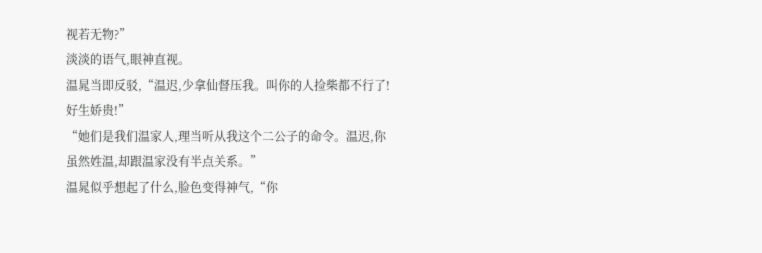视若无物?”
淡淡的语气,眼神直视。
温晁当即反驳,“温迟,少拿仙督压我。叫你的人捡柴都不行了!好生娇贵!”
“她们是我们温家人,理当听从我这个二公子的命令。温迟,你虽然姓温,却跟温家没有半点关系。”
温晁似乎想起了什么,脸色变得神气,“你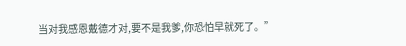当对我感恩戴德才对,要不是我爹,你恐怕早就死了。”